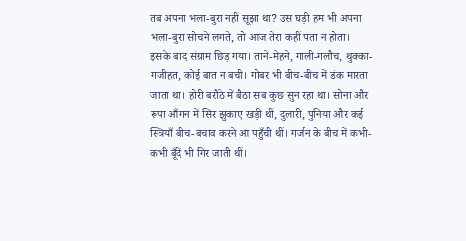तब अपना भला-बुरा नहीं सूझा था? उस घड़ी हम भी अपना भला-बुरा सोचने लगते, तो आज तेरा कहीं पता न होता।
इसके बाद संग्राम छिड़ गया। ताने-मेहने, गाली-गलौच, थुक्का-गजीहत, कोई बात न बची। गोबर भी बीच-बीच में डंक मारता जाता था। होरी बरौठे में बैठा सब कुछ सुन रहा था। सोना और रूपा आँगन में सिर झुकाए खड़ी थीं, दुलारी, पुनिया और कई स्त्रियाँ बीच-बचाव करने आ पहुँची थीं। गर्जन के बीच में कभी-कभी बूँदें भी गिर जाती थीं।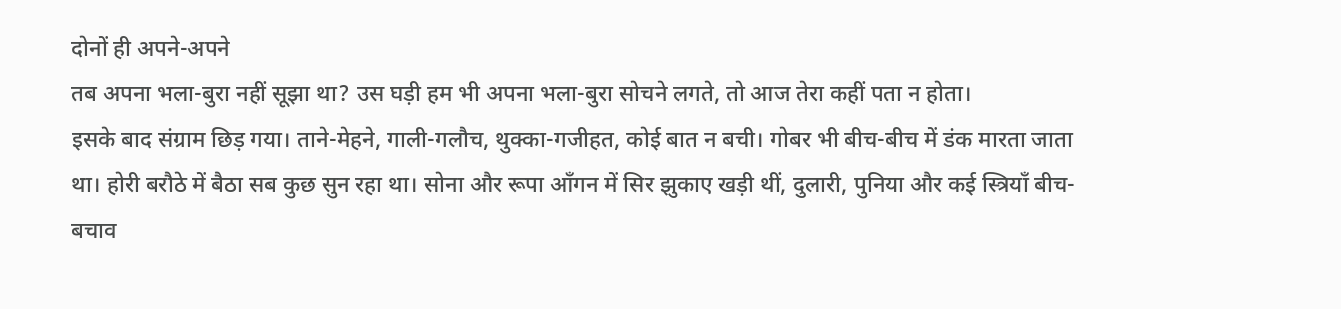दोनों ही अपने-अपने
तब अपना भला-बुरा नहीं सूझा था? उस घड़ी हम भी अपना भला-बुरा सोचने लगते, तो आज तेरा कहीं पता न होता।
इसके बाद संग्राम छिड़ गया। ताने-मेहने, गाली-गलौच, थुक्का-गजीहत, कोई बात न बची। गोबर भी बीच-बीच में डंक मारता जाता था। होरी बरौठे में बैठा सब कुछ सुन रहा था। सोना और रूपा आँगन में सिर झुकाए खड़ी थीं, दुलारी, पुनिया और कई स्त्रियाँ बीच-बचाव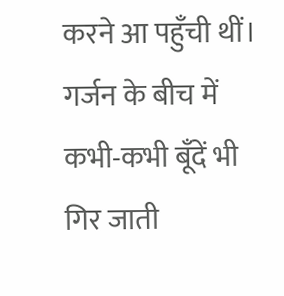करने आ पहुँची थीं। गर्जन के बीच में कभी-कभी बूँदें भी गिर जाती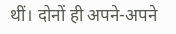थीं। दोनों ही अपने-अपने